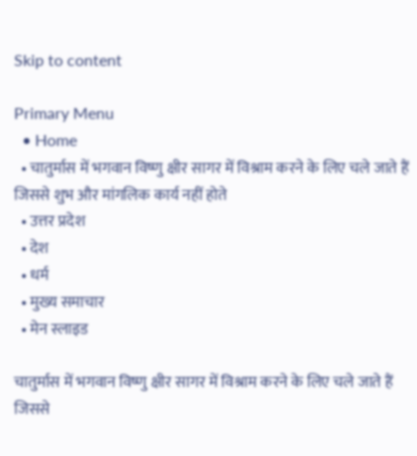Skip to content

Primary Menu
  • Home
  • चातुर्मास में भगवान विष्णु क्षीर सागर में विश्राम करने के लिए चले जाते हैं जिससे शुभ और मांगलिक कार्य नहीं होते
  • उत्तर प्रदेश
  • देश
  • धर्म
  • मुख्य समाचार
  • मेन स्लाइड

चातुर्मास में भगवान विष्णु क्षीर सागर में विश्राम करने के लिए चले जाते हैं जिससे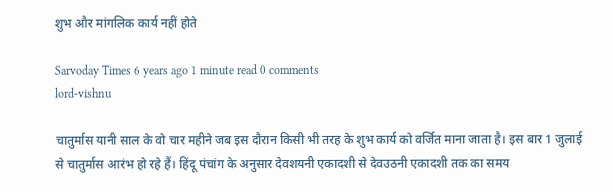शुभ और मांगलिक कार्य नहीं होते

Sarvoday Times 6 years ago 1 minute read 0 comments
lord-vishnu

चातुर्मास यानी साल के वो चार महीने जब इस दौरान किसी भी तरह के शुभ कार्य को वर्जित माना जाता है। इस बार 1 जुलाई से चातुर्मास आरंभ हो रहे हैं। हिंदू पंचांग के अनुसार देवशयनी एकादशी से देवउठनी एकादशी तक का समय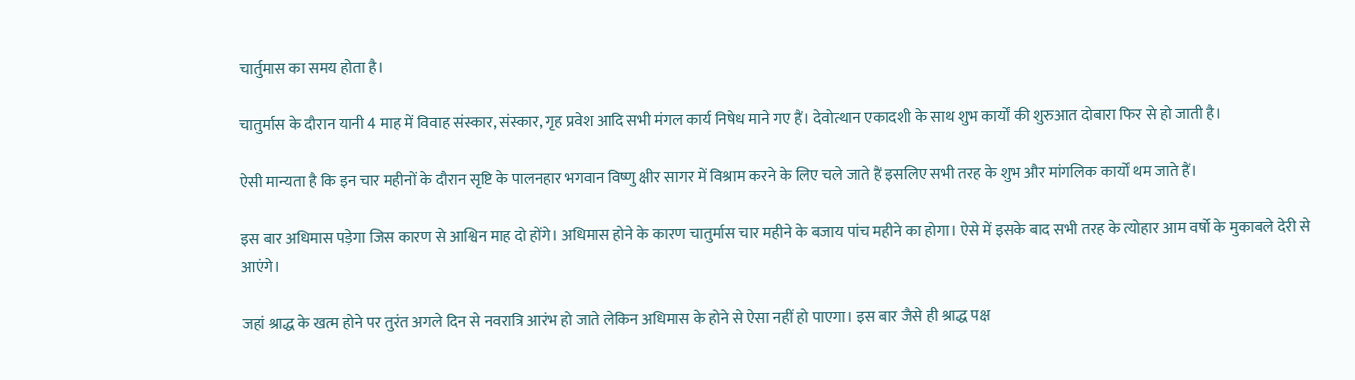चार्तुमास का समय होता है।

चातुर्मास के दौरान यानी 4 माह में विवाह संस्कार, संस्कार, गृह प्रवेश आदि सभी मंगल कार्य निषेध माने गए हैं। देवोत्थान एकादशी के साथ शुभ कार्यों की शुरुआत दोबारा फिर से हो जाती है।

ऐसी मान्यता है कि इन चार महीनों के दौरान सृष्टि के पालनहार भगवान विष्णु क्षीर सागर में विश्राम करने के लिए चले जाते हैं इसलिए सभी तरह के शुभ और मांगलिक कार्यों थम जाते हैं।

इस बार अधिमास पड़ेगा जिस कारण से आश्विन माह दो होंगे। अधिमास होने के कारण चातुर्मास चार महीने के बजाय पांच महीने का होगा। ऐसे में इसके बाद सभी तरह के त्योहार आम वर्षो के मुकाबले देरी से आएंगे।

जहां श्राद्ध के खत्म होने पर तुरंत अगले दिन से नवरात्रि आरंभ हो जाते लेकिन अधिमास के होने से ऐसा नहीं हो पाएगा। इस बार जैसे ही श्राद्ध पक्ष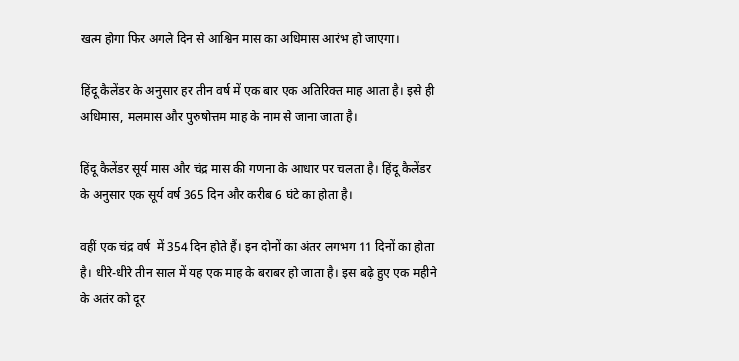खत्म होगा फिर अगले दिन से आश्विन मास का अधिमास आरंभ हो जाएगा।

हिंदू कैलेंडर के अनुसार हर तीन वर्ष में एक बार एक अतिरिक्त माह आता है। इसे ही अधिमास, मलमास और पुरुषोत्तम माह के नाम से जाना जाता है।

हिंदू कैलेंडर सूर्य मास और चंद्र मास की गणना के आधार पर चलता है। हिंदू कैलेंडर के अनुसार एक सूर्य वर्ष 365 दिन और करीब 6 घंटे का होता है।

वहीं एक चंद्र वर्ष  में 354 दिन होते हैं। इन दोनों का अंतर लगभग 11 दिनों का होता है। धीरे-धीरे तीन साल में यह एक माह के बराबर हो जाता है। इस बढ़े हुए एक महीने के अतंर को दूर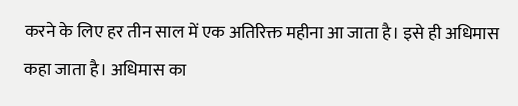करने के लिए हर तीन साल में एक अतिरिक्त महीना आ जाता है। इसे ही अधिमास कहा जाता है। अधिमास का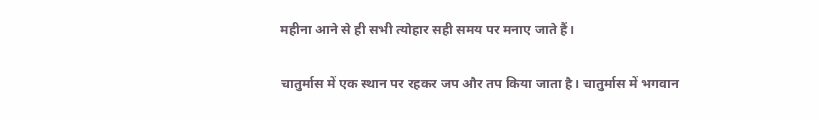महीना आने से ही सभी त्योहार सही समय पर मनाए जाते हैं।

चातुर्मास में एक स्थान पर रहकर जप और तप किया जाता है। चातुर्मास में भगवान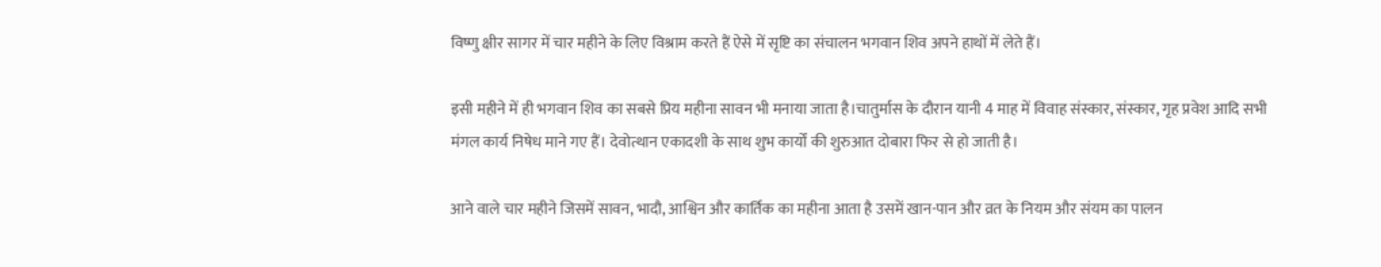विष्णु क्षीर सागर में चार महीने के लिए विश्राम करते हैं ऐसे में सृष्टि का संचालन भगवान शिव अपने हाथों में लेते हैं।

इसी महीने में ही भगवान शिव का सबसे प्रिय महीना सावन भी मनाया जाता है।चातुर्मास के दौरान यानी 4 माह में विवाह संस्कार, संस्कार, गृह प्रवेश आदि सभी मंगल कार्य निषेध माने गए हैं। देवोत्थान एकादशी के साथ शुभ कार्यों की शुरुआत दोबारा फिर से हो जाती है।

आने वाले चार महीने जिसमें सावन, भादौ, आश्विन और कार्तिक का महीना आता है उसमें खान-पान और व्रत के नियम और संयम का पालन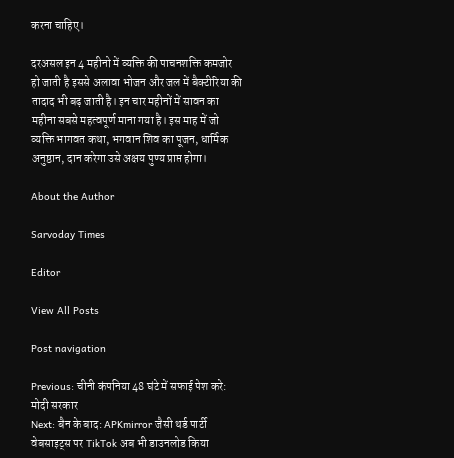करना चाहिए।

दरअसल इन 4 महीनो में व्यक्ति की पाचनशक्ति कमजोर हो जाती है इससे अलावा भोजन और जल में बैक्टीरिया की तादाद भी बढ़ जाती है। इन चार महीनों में सावन का महीना सबसे महत्वपूर्ण माना गया है। इस माह में जो व्यक्ति भागवत कथा, भगवान शिव का पूजन, धार्मिक अनुष्ठान, दान करेगा उसे अक्षय पुण्य प्राप्त होगा।

About the Author

Sarvoday Times

Editor

View All Posts

Post navigation

Previous: चीनी कंपनिया 48 घंटे में सफाई पेश करे: मोदी सरकार
Next: बैन के बाद: APKmirror जैसी थर्ड पार्टी वेबसाइट्स पर TikTok अब भी डाउनलोड किया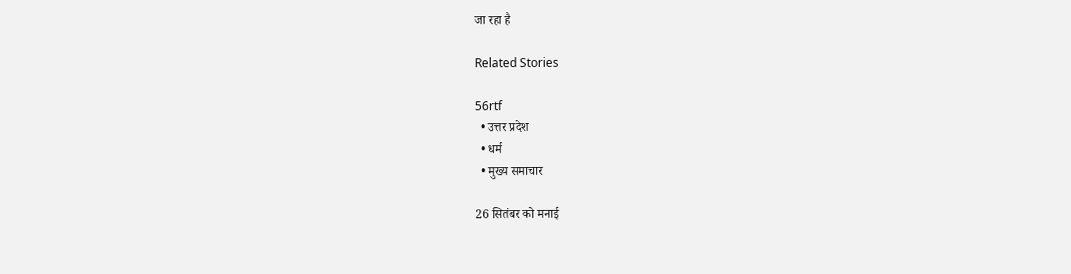जा रहा है

Related Stories

56rtf
  • उत्तर प्रदेश
  • धर्म
  • मुख्य समाचार

26 सितंबर को मनाई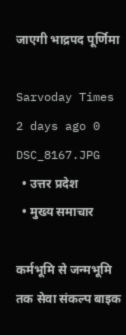जाएगी भाद्रपद पूर्णिमा

Sarvoday Times 2 days ago 0
DSC_8167.JPG
  • उत्तर प्रदेश
  • मुख्य समाचार

कर्मभूमि से जन्मभूमि तक सेवा संकल्प बाइक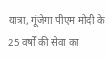यात्रा, गूंजेगा पीएम मोदी के 25 वर्षों की सेवा का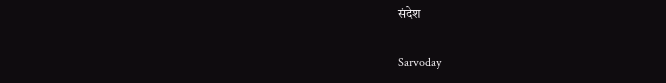संदेश

Sarvoday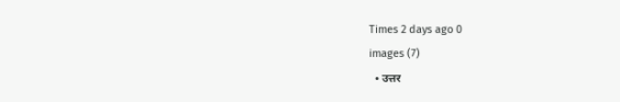Times 2 days ago 0
images (7)
  • उत्तर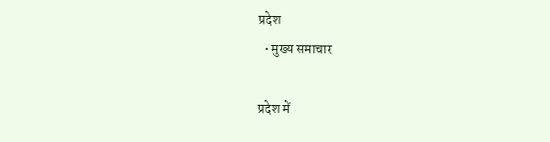प्रदेश
  • मुख्य समाचार

प्रदेश में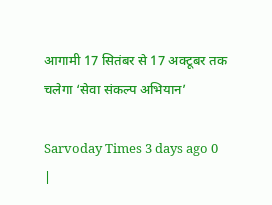आगामी 17 सितंबर से 17 अक्टूबर तक चलेगा ‘सेवा संकल्प अभियान’

Sarvoday Times 3 days ago 0
|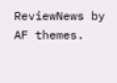ReviewNews by AF themes.